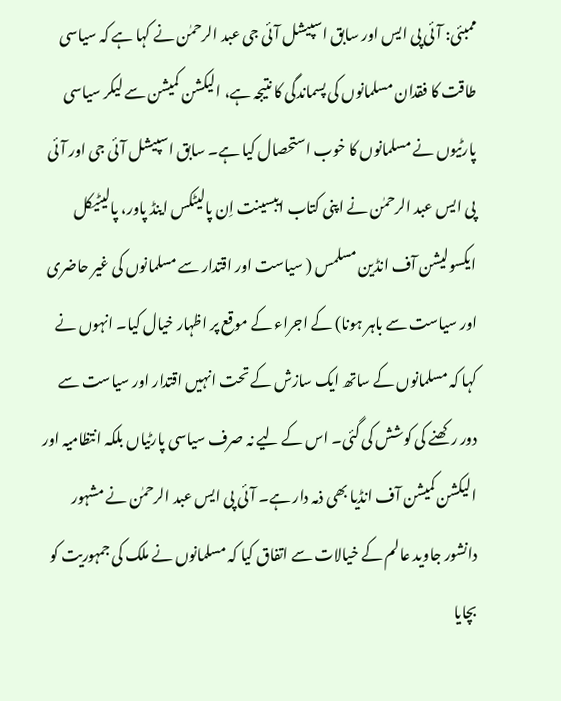ممبئی: آئی پی ایس اور سابق اسپیشل آئی جی عبد الرحمٰن نے کہا ہے کہ سیاسی طاقت کا فقدان مسلمانوں کی پسماندگی کا نتیجہ ہے، الیکشن کمیشن سے لیکر سیاسی پارٹیوں نے مسلمانوں کا خوب استحصال کیا ہے۔ سابق اسپیشل آئی جی اور آئی پی ایس عبد الرحمٰن نے اپنی کتاب ایبسینت اِن پالیٹکس اینڈ پاور، پالیٹیکل ایکسولیشن آف انڈین مسلمس ( سیاست اور اقتدار سے مسلمانوں کی غیر حاضری اور سیاست سے باہر ہونا) کے اجراء کے موقع پر اظہار خیال کیا۔ انہوں نے کہا کہ مسلمانوں کے ساتھ ایک سازش کے تحت انہیں اقتدار اور سیاست سے دور رکھنے کی کوشش کی گئی۔ اس کے لیے نہ صرف سیاسی پارٹیاں بلکہ انتظامیہ اور الیکشن کمیشن آف انڈیا بھی ذمہ دار ہے۔ آئی پی ایس عبد الرحمٰن نے مشہور دانشور جاوید عالم کے خیالات سے اتفاق کیا کہ مسلمانوں نے ملک کی جمہوریت کو بچایا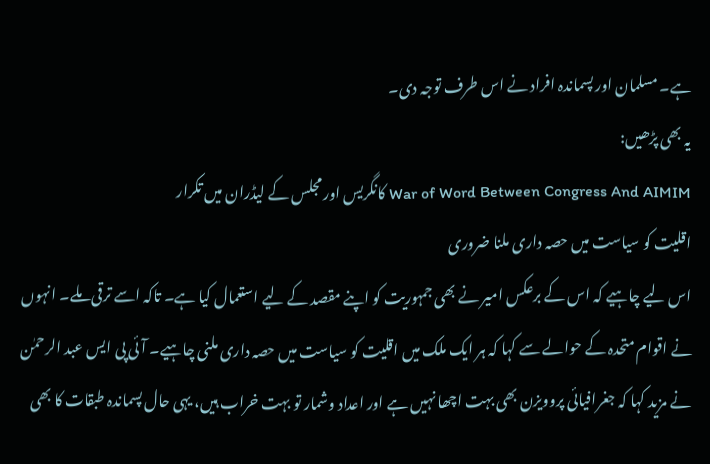ہے۔ مسلمان اور پسماندہ افراد نے اس طرف توجہ دی۔
یہ بھی پڑھیں:
War of Word Between Congress And AIMIM کانگریس اور مجلس کے لیڈران میں تکرار
اقلیت کو سیاست میں حصہ داری ملنا ضروری
اس لیے چاہیے کہ اس کے برعکس امیر نے بھی جمہوریت کو اپنے مقصد کے لیے استعمال کیا ہے۔ تاکہ اسے ترقی ملے۔ انہوں نے اقوام متحدہ کے حوالے سے کہا کہ ہر ایک ملک میں اقلیت کو سیاست میں حصہ داری ملنی چاہیے۔ آئی پی ایس عبد الرحمٰن نے مزید کہا کہ جغرافیائی پروویزن بھی بہت اچھا نہیں ہے اور اعداد وشمار تو بہت خراب ہیں، یہی حال پسماندہ طبقات کا بھی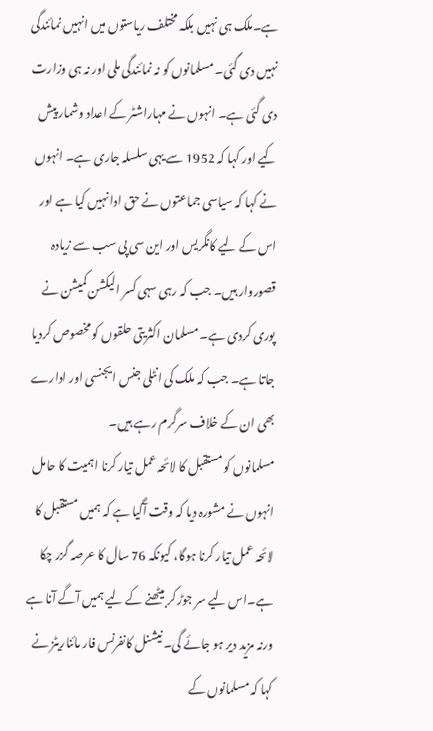ہے۔ملک ہی نہیں بلکہ مختلف ریاستوں میں انہیں نمائندگی نہیں دی گئی۔ مسلمانوں کو نہ نمائندگی ملی اور نہ ہی وزارت دی گئی ہے۔ انہوں نے مہاراشٹر کے اعداد وشمار پیش کیے اور کہا کہ 1952 سے یہی سلسلہ جاری ہے۔ انہوں نے کہا کہ سیاسی جماعتوں نے حق ادا نہیں کیا ہے اور اس کے لیے کانگریس اور این سی پی سب سے زیادہ قصوروار ہیں۔ جب کہ رہی سہی کسر الیکشن کمیشن نے پوری کردی ہے۔ مسلمان اکثریتی حلقوں کو مخصوص کردیا جاتا ہے۔ جب کہ ملک کی انٹلی جنس ایجنسی اور ادارے بھی ان کے خلاف سرگرم رہے ہیں۔
مسلمانوں کو مستقبل کا لائحہ عمل تیار کرنا اہمیت کا حامل
انہوں نے مشورہ دیا کہ وقت آگیا ہے کہ ہمیں مستقبل کا لائحہ عمل تیار کرنا ہوگا، کیونکہ 76 سال کا عرصہ گزر چکا ہے۔اس لیے سر جوڑ کر بیٹھنے کے لیے ہمیں آگے آنا ہے ورنہ مزید دیر ہو جائے گی۔ نیشنل کانفرنس فار مائناریٹز نے کہا کہ مسلمانوں کے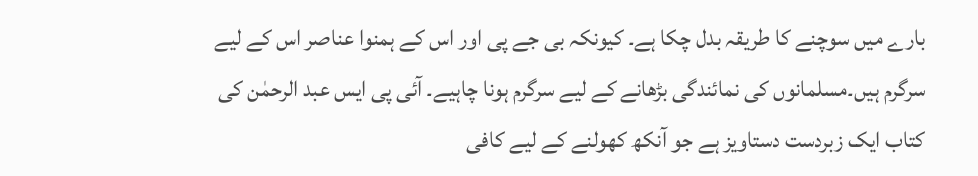بارے میں سوچنے کا طریقہ بدل چکا ہے۔ کیونکہ بی جے پی اور اس کے ہمنوا عناصر اس کے لیے سرگرم ہیں۔مسلمانوں کی نمائندگی بڑھانے کے لیے سرگرم ہونا چاہیے۔ آئی پی ایس عبد الرحمٰن کی کتاب ایک زبردست دستاویز ہے جو آنکھ کھولنے کے لیے کافی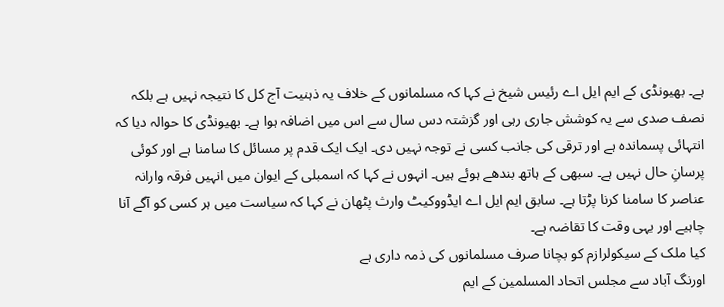ہے۔ بھیونڈی کے ایم ایل اے رئیس شیخ نے کہا کہ مسلمانوں کے خلاف یہ ذہنیت آج کل کا نتیجہ نہیں ہے بلکہ نصف صدی سے یہ کوشش جاری رہی اور گزشتہ دس سال سے اس میں اضافہ ہوا ہے۔ بھیونڈی کا حوالہ دیا کہ انتہائی پسماندہ ہے اور ترقی کی جانب کسی نے توجہ نہیں دی۔ ایک ایک قدم پر مسائل کا سامنا ہے اور کوئی پرسانِ حال نہیں ہے۔ سبھی کے ہاتھ بندھے ہوئے ہیں۔ انہوں نے کہا کہ اسمبلی کے ایوان میں انہیں فرقہ وارانہ عناصر کا سامنا کرنا پڑتا ہے۔ سابق ایم ایل اے ایڈووکیٹ وارث پٹھان نے کہا کہ سیاست میں ہر کسی کو آگے آنا چاہیے اور یہی وقت کا تقاضہ ہے۔
کیا ملک کے سیکولرازم کو بچانا صرف مسلمانوں کی ذمہ داری ہے
اورنگ آباد سے مجلس اتحاد المسلمین کے ایم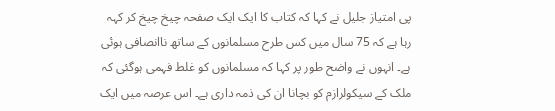پی امتیاز جلیل نے کہا کہ کتاب کا ایک ایک صفحہ چیخ چیخ کر کہہ رہا ہے کہ 75 سال میں کس طرح مسلمانوں کے ساتھ ناانصافی ہوئی ہے۔ انہوں نے واضح طور پر کہا کہ مسلمانوں کو غلط فہمی ہوگئی کہ ملک کے سیکولرازم کو بچانا ان کی ذمہ داری ہے۔ اس عرصہ میں ایک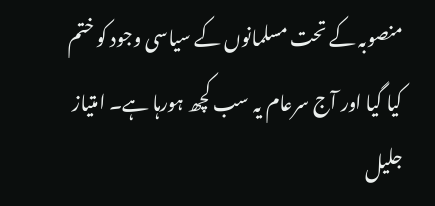منصوبہ کے تحت مسلمانوں کے سیاسی وجود کو ختم کیا گیا اور آج سرعام یہ سب کچھ ہورہا ہے۔ امتیاز جلیل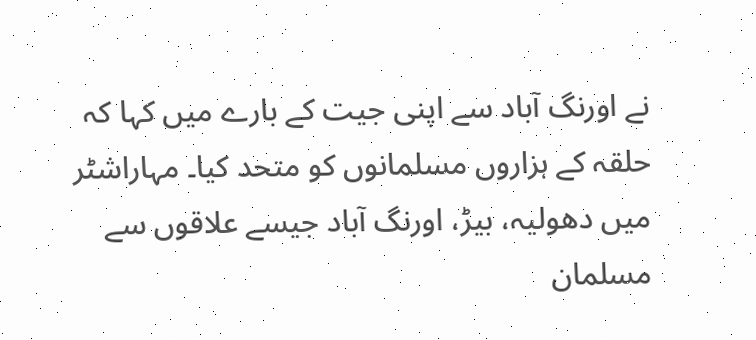نے اورنگ آباد سے اپنی جیت کے بارے میں کہا کہ حلقہ کے ہزاروں مسلمانوں کو متحد کیا۔ مہاراشٹر میں دھولیہ، بیڑ، اورنگ آباد جیسے علاقوں سے مسلمان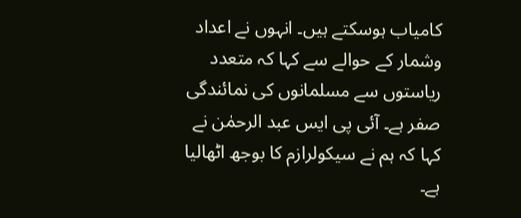کامیاب ہوسکتے ہیں۔ انہوں نے اعداد وشمار کے حوالے سے کہا کہ متعدد ریاستوں سے مسلمانوں کی نمائندگی صفر ہے۔ آئی پی ایس عبد الرحمٰن نے کہا کہ ہم نے سیکولرازم کا بوجھ اٹھالیا ہے۔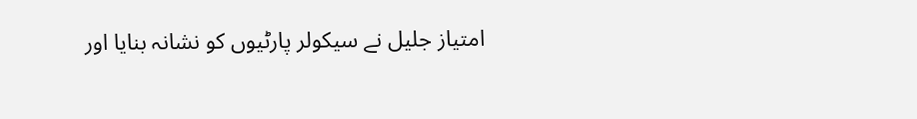امتیاز جلیل نے سیکولر پارٹیوں کو نشانہ بنایا اور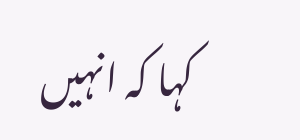کہا کہ انہیں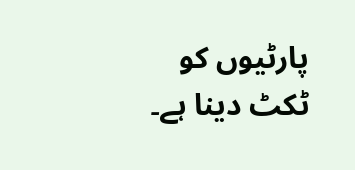پارٹیوں کو ٹکٹ دینا ہے۔